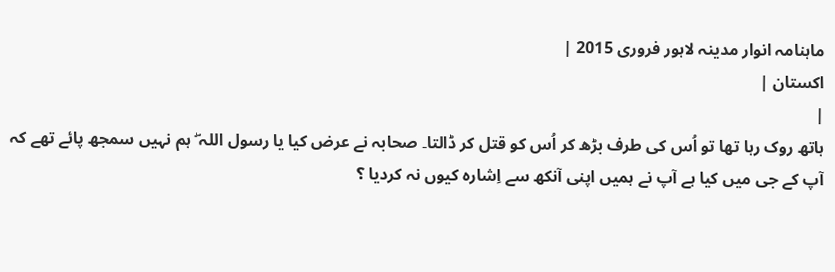ماہنامہ انوار مدینہ لاہور فروری 2015 |
اكستان |
|
ہاتھ روک رہا تھا تو اُس کی طرف بڑھ کر اُس کو قتل کر ڈالتا۔ صحابہ نے عرض کیا یا رسول اللہ ۖ ہم نہیں سمجھ پائے تھے کہ آپ کے جی میں کیا ہے آپ نے ہمیں اپنی آنکھ سے اِشارہ کیوں نہ کردیا ؟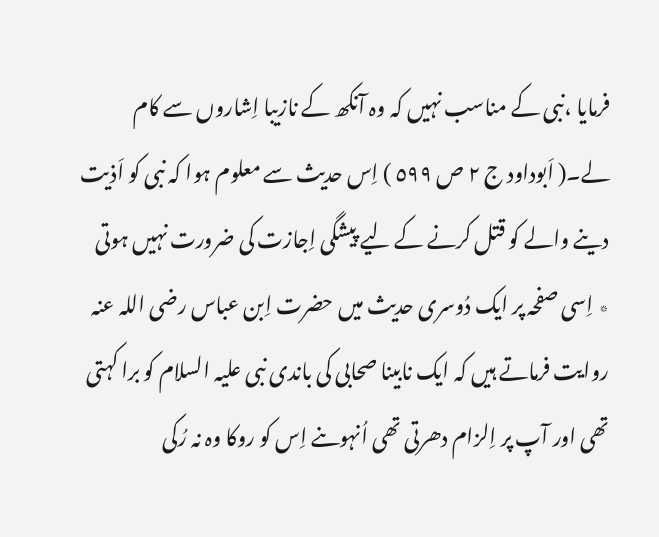فرمایا ،نبی کے مناسب نہیں کہ وہ آنکھ کے نازیبا اِشاروں سے کام لے۔( اَبوداود ج ٢ ص ٥٩٩ ) اِس حدیث سے معلوم ہوا کہ نبی کو اَذیت دینے والے کو قتل کرنے کے لیے پیشگی اِجازت کی ضرورت نہیں ہوتی ٭ اِسی صفحہ پر ایک دُوسری حدیث میں حضرت اِبن عباس رضی اللہ عنہ روایت فرماتے ہیں کہ ایک نابینا صحابی کی باندی نبی علیہ السلام کو برا کہتی تھی اور آپ پر اِلزام دھرتی تھی اُنہوںنے اِس کو روکا وہ نہ رُکی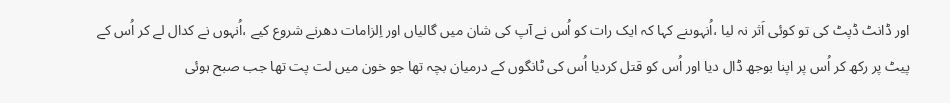اور ڈانٹ ڈپٹ کی تو کوئی اَثر نہ لیا ،اُنہوںنے کہا کہ ایک رات کو اُس نے آپ کی شان میں گالیاں اور اِلزامات دھرنے شروع کیے ،اُنہوں نے کدال لے کر اُس کے پیٹ پر رکھ کر اُس پر اپنا بوجھ ڈال دیا اور اُس کو قتل کردیا اُس کی ٹانگوں کے درمیان بچہ تھا جو خون میں لت پت تھا جب صبح ہوئی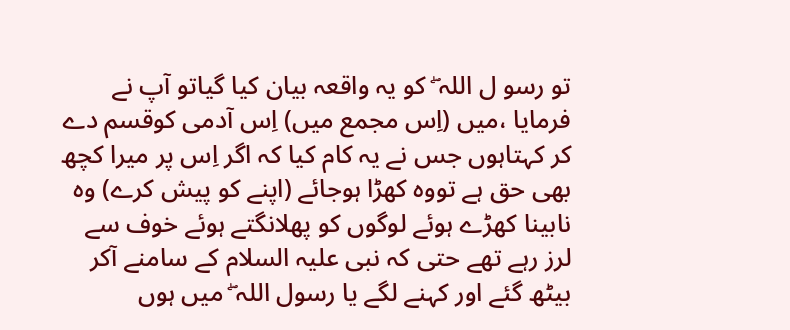تو رسو ل اللہ ۖ کو یہ واقعہ بیان کیا گیاتو آپ نے فرمایا ،میں (اِس مجمع میں) اِس آدمی کوقسم دے کر کہتاہوں جس نے یہ کام کیا کہ اگر اِس پر میرا کچھ بھی حق ہے تووہ کھڑا ہوجائے (اپنے کو پیش کرے) وہ نابینا کھڑے ہوئے لوگوں کو پھلانگتے ہوئے خوف سے لرز رہے تھے حتی کہ نبی علیہ السلام کے سامنے آکر بیٹھ گئے اور کہنے لگے یا رسول اللہ ۖ میں ہوں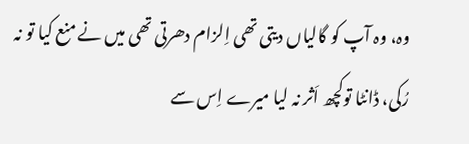وہ، وہ آپ کو گالیاں دیتی تھی اِلزام دھرتی تھی میں نے منع کیا تو نہ رُکی، ڈانٹا توکچھ اَثر نہ لیا میرے اِس سے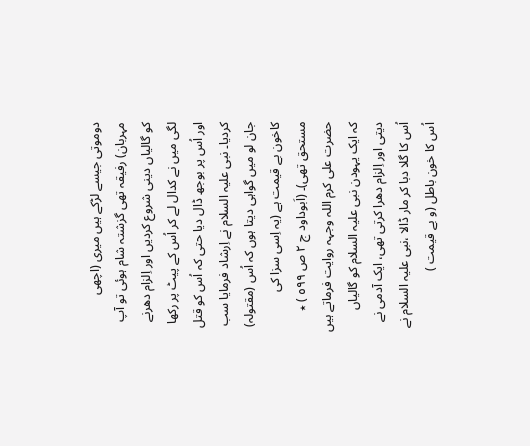دوموتی جیسے لڑکے ہیں میری (اچھی مہربان) رفیقہ تھی گزشتہ شام ہوئی تو آپ کو گالیاں دینی شروع کردیں اور اِلزام دھرنے لگی میں نے کدال لے کر اُس کے پیٹ پر رکھا اور اُس پر بوجھ ڈال دیا حتی کہ اُس کو قتل کردیا۔ نبی علیہ السلام نے اِرشاد فرمایا سب جان لو میں گواہی دیتا ہوں کہ اُس (مقتولہ) کاخون بے قیمت ہے (یہ اِسی سزا کی مستحق تھی)۔ (اَبوداود ج ٢ ص ٥٩٩ ) ٭ حضرت علی کرم اللہ وجہہ روایت فرماتے ہیں کہ ایک یہودن نبی علیہ السلام کو گالیاں دیتی اور اِلزام دھرا کرتی تھی، ایک آدمی نے اُس کا گلا دبا کر مار ڈالا ،نبی علیہ السلام نے اُس کا خون باطل (و بے قیمت )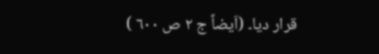قرار دیا۔ (اَیضاً ج ٢ ص ٦٠٠ )